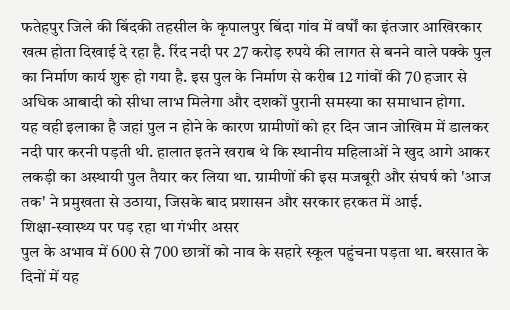फतेहपुर जिले की बिंदकी तहसील के कृपालपुर बिंदा गांव में वर्षों का इंतजार आखिरकार खत्म होता दिखाई दे रहा है. रिंद नदी पर 27 करोड़ रुपये की लागत से बनने वाले पक्के पुल का निर्माण कार्य शुरू हो गया है. इस पुल के निर्माण से करीब 12 गांवों की 70 हजार से अधिक आबादी को सीधा लाभ मिलेगा और दशकों पुरानी समस्या का समाधान होगा.
यह वही इलाका है जहां पुल न होने के कारण ग्रामीणों को हर दिन जान जोखिम में डालकर नदी पार करनी पड़ती थी. हालात इतने खराब थे कि स्थानीय महिलाओं ने खुद आगे आकर लकड़ी का अस्थायी पुल तैयार कर लिया था. ग्रामीणों की इस मजबूरी और संघर्ष को 'आज तक' ने प्रमुखता से उठाया, जिसके बाद प्रशासन और सरकार हरकत में आई.
शिक्षा-स्वास्थ्य पर पड़ रहा था गंभीर असर
पुल के अभाव में 600 से 700 छात्रों को नाव के सहारे स्कूल पहुंचना पड़ता था. बरसात के दिनों में यह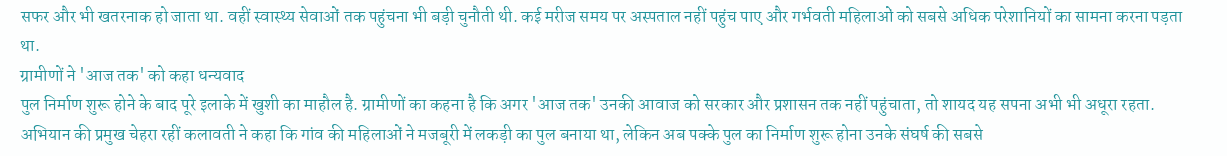सफर और भी खतरनाक हो जाता था. वहीं स्वास्थ्य सेवाओं तक पहुंचना भी बड़ी चुनौती थी. कई मरीज समय पर अस्पताल नहीं पहुंच पाए और गर्भवती महिलाओं को सबसे अधिक परेशानियों का सामना करना पड़ता था.
ग्रामीणों ने 'आज तक' को कहा धन्यवाद
पुल निर्माण शुरू होने के बाद पूरे इलाके में खुशी का माहौल है. ग्रामीणों का कहना है कि अगर 'आज तक' उनकी आवाज को सरकार और प्रशासन तक नहीं पहुंचाता, तो शायद यह सपना अभी भी अधूरा रहता. अभियान की प्रमुख चेहरा रहीं कलावती ने कहा कि गांव की महिलाओं ने मजबूरी में लकड़ी का पुल बनाया था, लेकिन अब पक्के पुल का निर्माण शुरू होना उनके संघर्ष की सबसे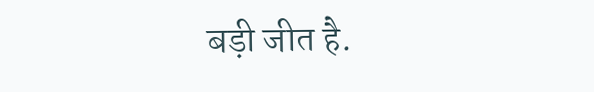बड़ी जीत है.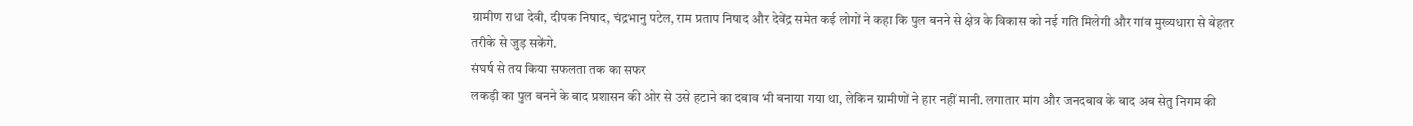ग्रामीण राधा देवी, दीपक निषाद, चंद्रभानु पटेल, राम प्रताप निषाद और देवेंद्र समेत कई लोगों ने कहा कि पुल बनने से क्षेत्र के विकास को नई गति मिलेगी और गांव मुख्यधारा से बेहतर तरीके से जुड़ सकेंगे.
संघर्ष से तय किया सफलता तक का सफर
लकड़ी का पुल बनने के बाद प्रशासन की ओर से उसे हटाने का दबाव भी बनाया गया था, लेकिन ग्रामीणों ने हार नहीं मानी. लगातार मांग और जनदबाव के बाद अब सेतु निगम की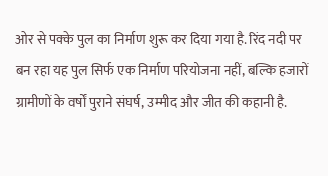ओर से पक्के पुल का निर्माण शुरू कर दिया गया है. रिंद नदी पर बन रहा यह पुल सिर्फ एक निर्माण परियोजना नहीं, बल्कि हजारों ग्रामीणों के वर्षों पुराने संघर्ष, उम्मीद और जीत की कहानी है.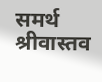समर्थ श्रीवास्तव